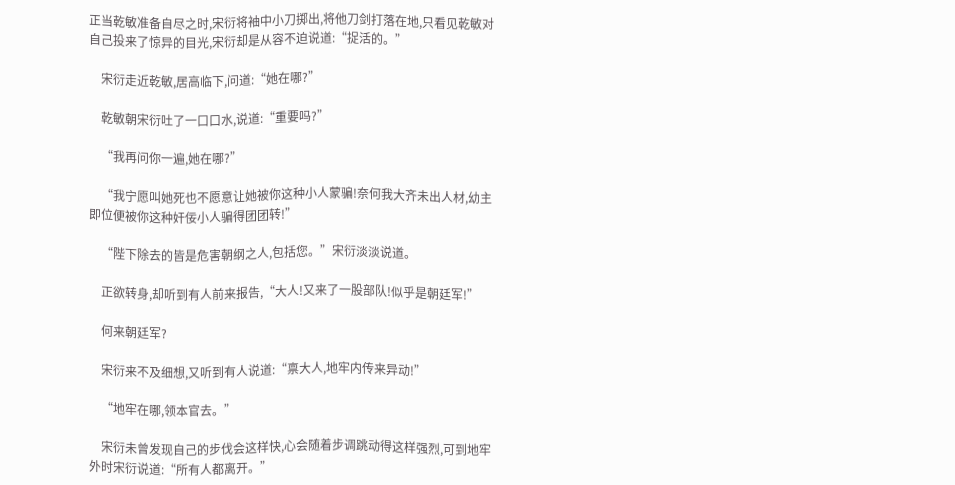正当乾敏准备自尽之时,宋衍将袖中小刀掷出,将他刀剑打落在地,只看见乾敏对自己投来了惊异的目光,宋衍却是从容不迫说道:“捉活的。”

    宋衍走近乾敏,居高临下,问道:“她在哪?”

    乾敏朝宋衍吐了一口口水,说道:“重要吗?”

    “我再问你一遍,她在哪?”

    “我宁愿叫她死也不愿意让她被你这种小人蒙骗!奈何我大齐未出人材,幼主即位便被你这种奸佞小人骗得团团转!”

    “陛下除去的皆是危害朝纲之人,包括您。”宋衍淡淡说道。

    正欲转身,却听到有人前来报告,“大人!又来了一股部队!似乎是朝廷军!”

    何来朝廷军?

    宋衍来不及细想,又听到有人说道:“禀大人,地牢内传来异动!”

    “地牢在哪,领本官去。”

    宋衍未曾发现自己的步伐会这样快,心会随着步调跳动得这样强烈,可到地牢外时宋衍说道:“所有人都离开。”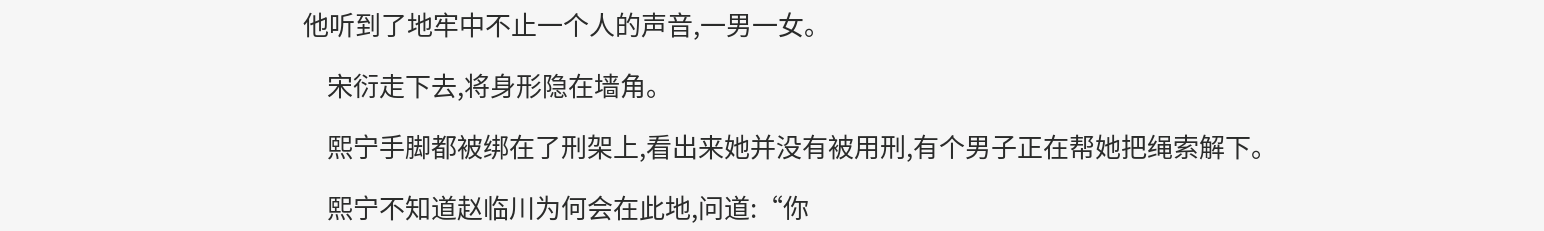他听到了地牢中不止一个人的声音,一男一女。

    宋衍走下去,将身形隐在墙角。

    熙宁手脚都被绑在了刑架上,看出来她并没有被用刑,有个男子正在帮她把绳索解下。

    熙宁不知道赵临川为何会在此地,问道:“你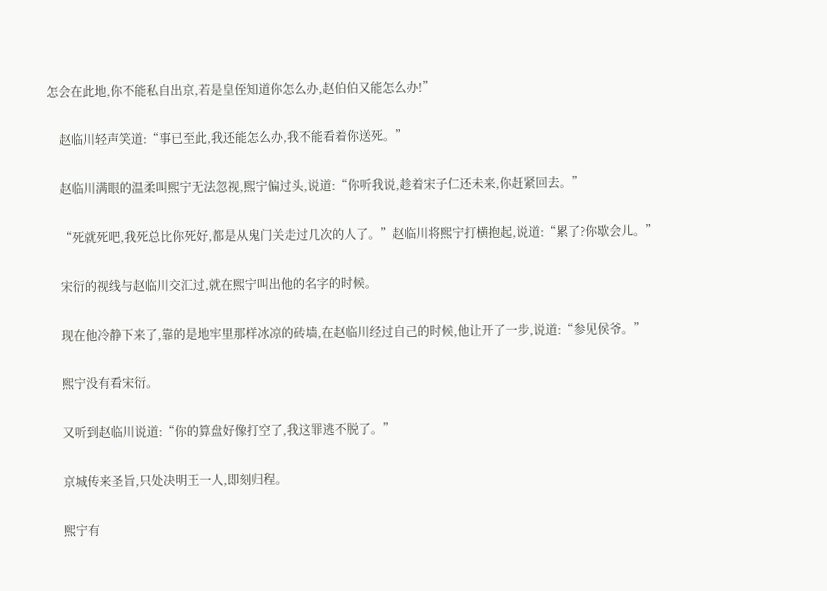怎会在此地,你不能私自出京,若是皇侄知道你怎么办,赵伯伯又能怎么办!”

    赵临川轻声笑道:“事已至此,我还能怎么办,我不能看着你送死。”

    赵临川满眼的温柔叫熙宁无法忽视,熙宁偏过头,说道:“你听我说,趁着宋子仁还未来,你赶紧回去。”

    “死就死吧,我死总比你死好,都是从鬼门关走过几次的人了。”赵临川将熙宁打横抱起,说道:“累了?你歇会儿。”

    宋衍的视线与赵临川交汇过,就在熙宁叫出他的名字的时候。

    现在他冷静下来了,靠的是地牢里那样冰凉的砖墙,在赵临川经过自己的时候,他让开了一步,说道:“参见侯爷。”

    熙宁没有看宋衍。

    又听到赵临川说道:“你的算盘好像打空了,我这罪逃不脱了。”

    京城传来圣旨,只处决明王一人,即刻归程。

    熙宁有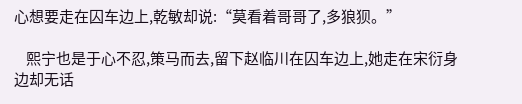心想要走在囚车边上,乾敏却说:“莫看着哥哥了,多狼狈。”

    熙宁也是于心不忍,策马而去,留下赵临川在囚车边上,她走在宋衍身边却无话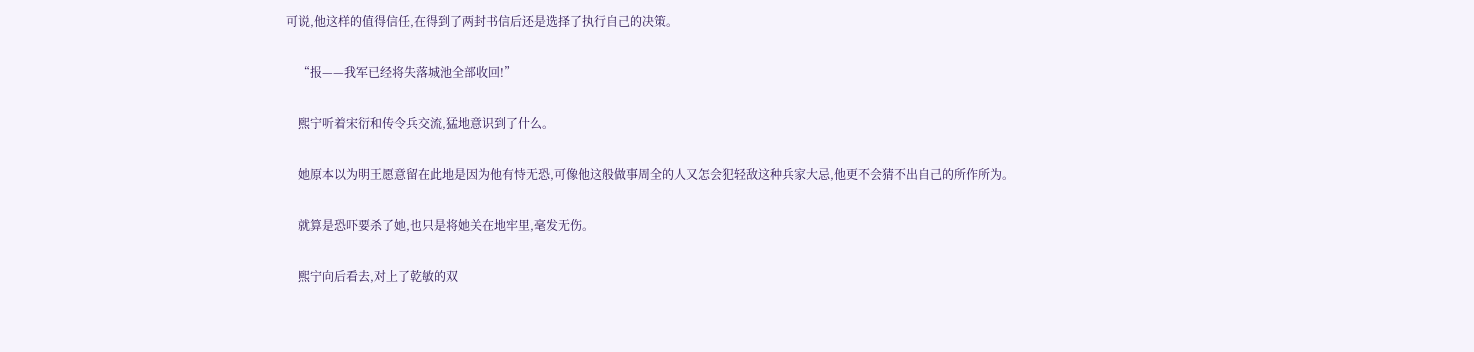可说,他这样的值得信任,在得到了两封书信后还是选择了执行自己的决策。

    “报——我军已经将失落城池全部收回!”

    熙宁听着宋衍和传令兵交流,猛地意识到了什么。

    她原本以为明王愿意留在此地是因为他有恃无恐,可像他这般做事周全的人又怎会犯轻敌这种兵家大忌,他更不会猜不出自己的所作所为。

    就算是恐吓要杀了她,也只是将她关在地牢里,毫发无伤。

    熙宁向后看去,对上了乾敏的双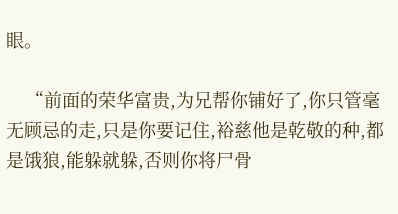眼。

    “前面的荣华富贵,为兄帮你铺好了,你只管毫无顾忌的走,只是你要记住,裕慈他是乾敬的种,都是饿狼,能躲就躲,否则你将尸骨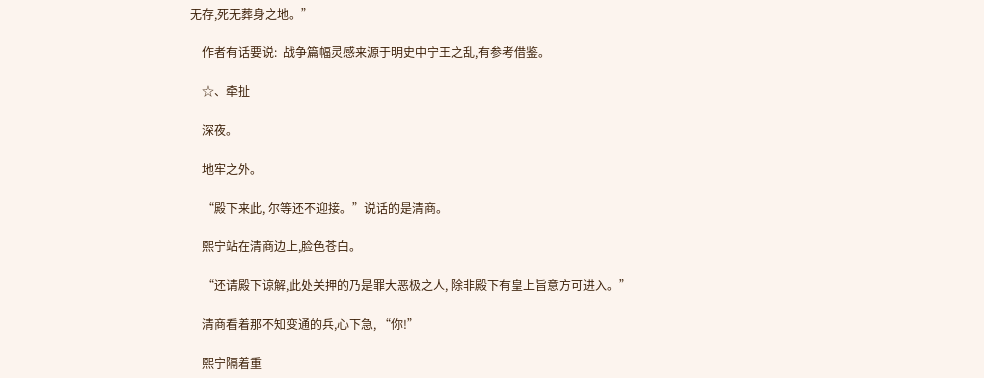无存,死无葬身之地。”

    作者有话要说:  战争篇幅灵感来源于明史中宁王之乱,有参考借鉴。

    ☆、牵扯

    深夜。

    地牢之外。

    “殿下来此, 尔等还不迎接。”说话的是清商。

    熙宁站在清商边上,脸色苍白。

    “还请殿下谅解,此处关押的乃是罪大恶极之人, 除非殿下有皇上旨意方可进入。”

    清商看着那不知变通的兵,心下急, “你!”

    熙宁隔着重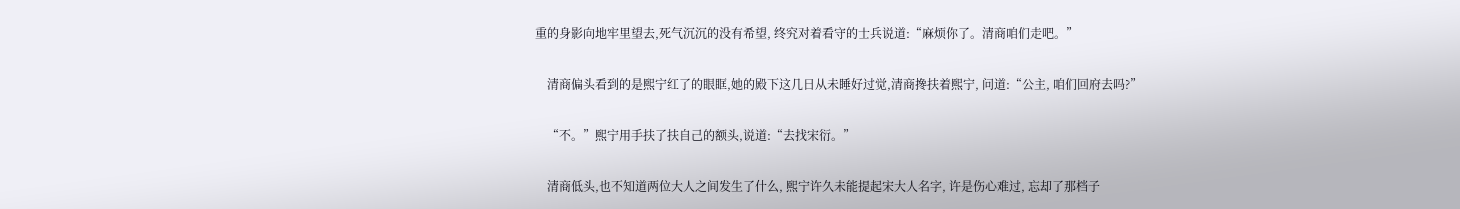重的身影向地牢里望去,死气沉沉的没有希望, 终究对着看守的士兵说道:“麻烦你了。清商咱们走吧。”

    清商偏头看到的是熙宁红了的眼眶,她的殿下这几日从未睡好过觉,清商搀扶着熙宁, 问道:“公主, 咱们回府去吗?”

    “不。”熙宁用手扶了扶自己的额头,说道:“去找宋衍。”

    清商低头,也不知道两位大人之间发生了什么, 熙宁许久未能提起宋大人名字, 许是伤心难过, 忘却了那档子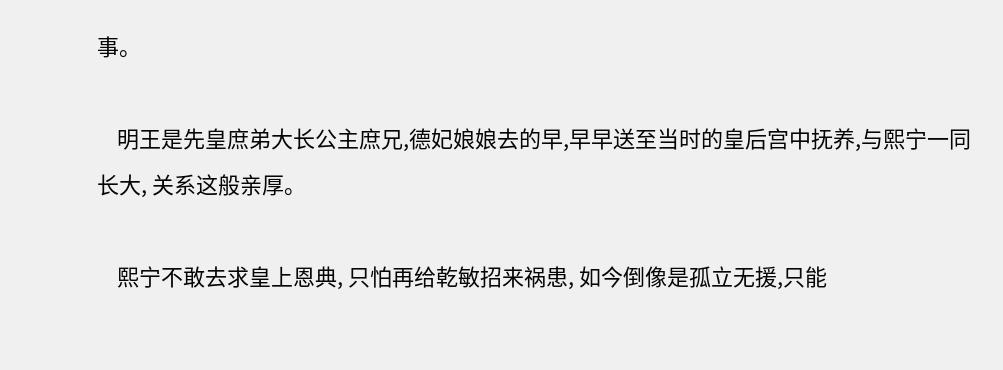事。

    明王是先皇庶弟大长公主庶兄,德妃娘娘去的早,早早送至当时的皇后宫中抚养,与熙宁一同长大, 关系这般亲厚。

    熙宁不敢去求皇上恩典, 只怕再给乾敏招来祸患, 如今倒像是孤立无援,只能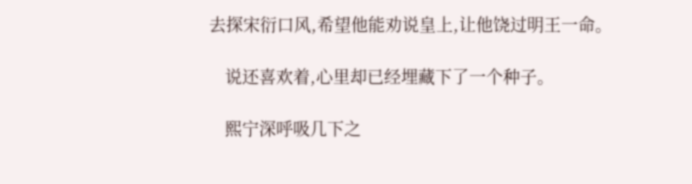去探宋衍口风,希望他能劝说皇上,让他饶过明王一命。

    说还喜欢着,心里却已经埋藏下了一个种子。

    熙宁深呼吸几下之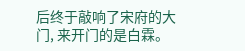后终于敲响了宋府的大门, 来开门的是白霖。